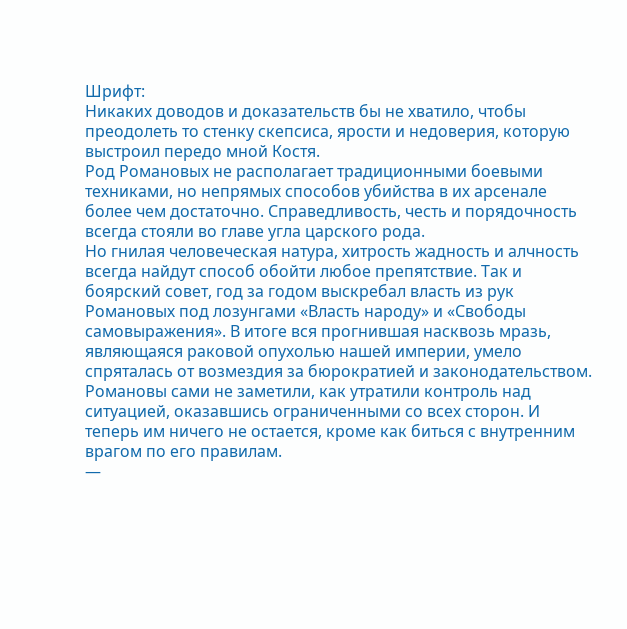Шрифт:
Никаких доводов и доказательств бы не хватило, чтобы преодолеть то стенку скепсиса, ярости и недоверия, которую выстроил передо мной Костя.
Род Романовых не располагает традиционными боевыми техниками, но непрямых способов убийства в их арсенале более чем достаточно. Справедливость, честь и порядочность всегда стояли во главе угла царского рода.
Но гнилая человеческая натура, хитрость жадность и алчность всегда найдут способ обойти любое препятствие. Так и боярский совет, год за годом выскребал власть из рук Романовых под лозунгами «Власть народу» и «Свободы самовыражения». В итоге вся прогнившая насквозь мразь, являющаяся раковой опухолью нашей империи, умело спряталась от возмездия за бюрократией и законодательством.
Романовы сами не заметили, как утратили контроль над ситуацией, оказавшись ограниченными со всех сторон. И теперь им ничего не остается, кроме как биться с внутренним врагом по его правилам.
—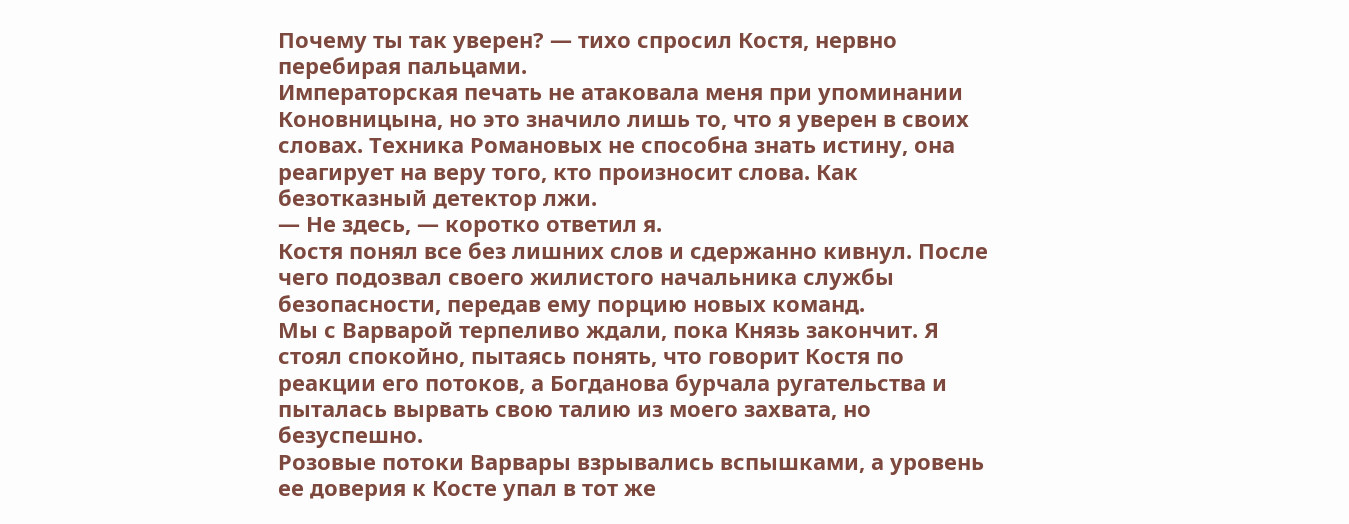Почему ты так уверен? — тихо спросил Костя, нервно перебирая пальцами.
Императорская печать не атаковала меня при упоминании Коновницына, но это значило лишь то, что я уверен в своих словах. Техника Романовых не способна знать истину, она реагирует на веру того, кто произносит слова. Как безотказный детектор лжи.
— Не здесь, — коротко ответил я.
Костя понял все без лишних слов и сдержанно кивнул. После чего подозвал своего жилистого начальника службы безопасности, передав ему порцию новых команд.
Мы с Варварой терпеливо ждали, пока Князь закончит. Я стоял спокойно, пытаясь понять, что говорит Костя по реакции его потоков, а Богданова бурчала ругательства и пыталась вырвать свою талию из моего захвата, но безуспешно.
Розовые потоки Варвары взрывались вспышками, а уровень ее доверия к Косте упал в тот же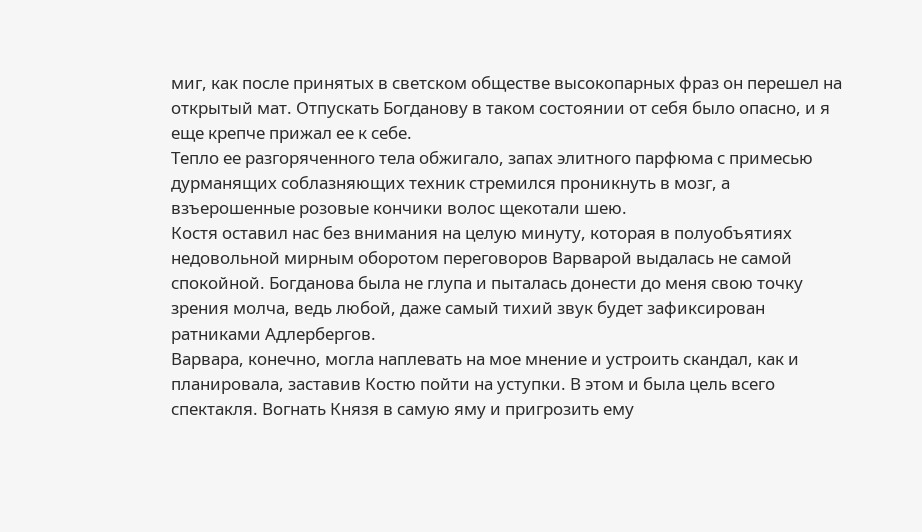миг, как после принятых в светском обществе высокопарных фраз он перешел на открытый мат. Отпускать Богданову в таком состоянии от себя было опасно, и я еще крепче прижал ее к себе.
Тепло ее разгоряченного тела обжигало, запах элитного парфюма с примесью дурманящих соблазняющих техник стремился проникнуть в мозг, а взъерошенные розовые кончики волос щекотали шею.
Костя оставил нас без внимания на целую минуту, которая в полуобъятиях недовольной мирным оборотом переговоров Варварой выдалась не самой спокойной. Богданова была не глупа и пыталась донести до меня свою точку зрения молча, ведь любой, даже самый тихий звук будет зафиксирован ратниками Адлербергов.
Варвара, конечно, могла наплевать на мое мнение и устроить скандал, как и планировала, заставив Костю пойти на уступки. В этом и была цель всего спектакля. Вогнать Князя в самую яму и пригрозить ему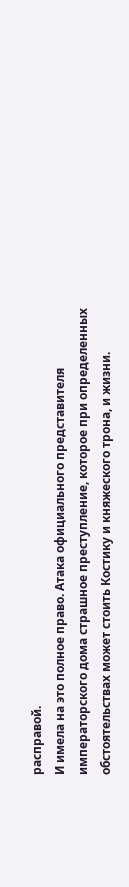расправой.
И имела на это полное право. Атака официального представителя императорского дома страшное преступление, которое при определенных обстоятельствах может стоить Костику и княжеского трона, и жизни.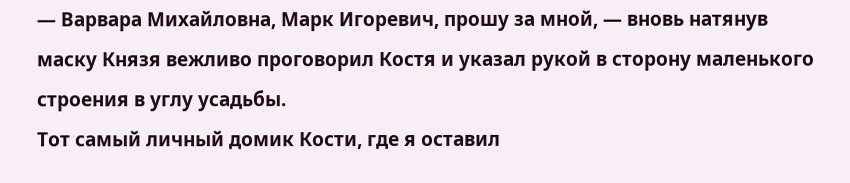— Варвара Михайловна, Марк Игоревич, прошу за мной, — вновь натянув маску Князя вежливо проговорил Костя и указал рукой в сторону маленького строения в углу усадьбы.
Тот самый личный домик Кости, где я оставил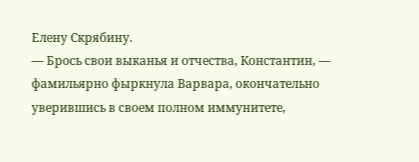Елену Скрябину.
— Брось свои выканья и отчества, Константин, — фамильярно фыркнула Варвара, окончательно уверившись в своем полном иммунитете,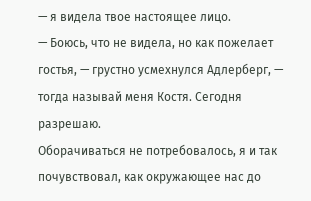— я видела твое настоящее лицо.
— Боюсь, что не видела, но как пожелает гостья, — грустно усмехнулся Адлерберг, — тогда называй меня Костя. Сегодня разрешаю.
Оборачиваться не потребовалось, я и так почувствовал, как окружающее нас до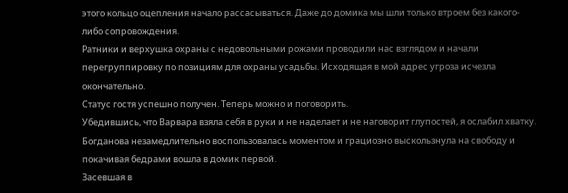этого кольцо оцепления начало рассасываться. Даже до домика мы шли только втроем без какого-либо сопровождения.
Ратники и верхушка охраны с недовольными рожами проводили нас взглядом и начали перегруппировку по позициям для охраны усадьбы. Исходящая в мой адрес угроза исчезла окончательно.
Статус гостя успешно получен. Теперь можно и поговорить.
Убедившись, что Варвара взяла себя в руки и не наделает и не наговорит глупостей, я ослабил хватку. Богданова незамедлительно воспользовалась моментом и грациозно выскользнула на свободу и покачивая бедрами вошла в домик первой.
Засевшая в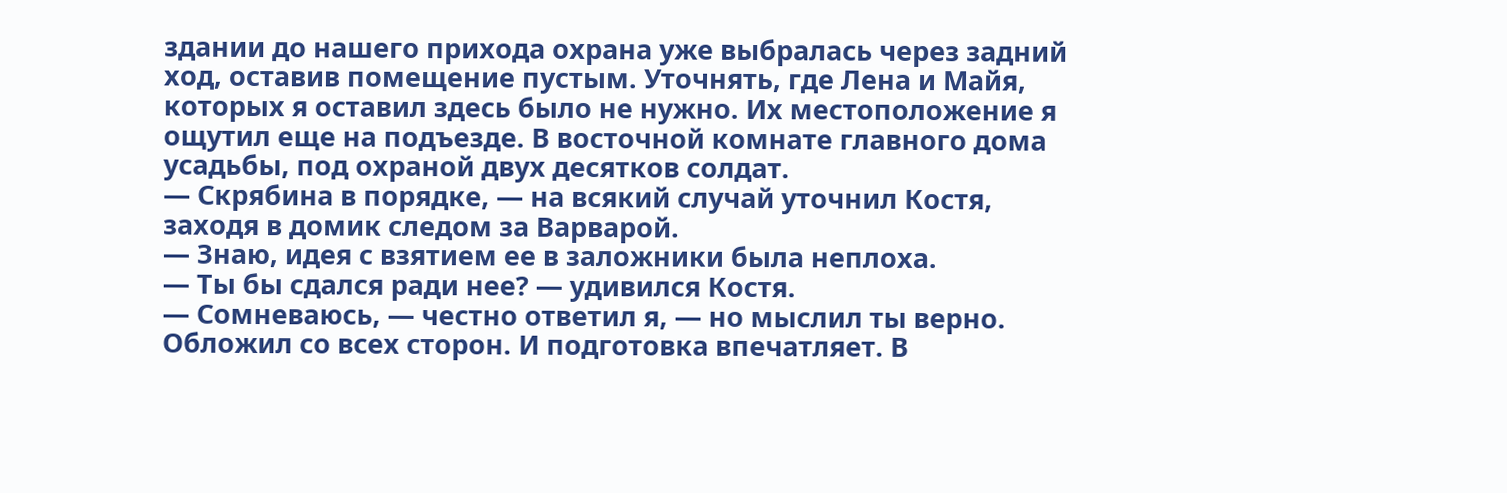здании до нашего прихода охрана уже выбралась через задний ход, оставив помещение пустым. Уточнять, где Лена и Майя, которых я оставил здесь было не нужно. Их местоположение я ощутил еще на подъезде. В восточной комнате главного дома усадьбы, под охраной двух десятков солдат.
— Скрябина в порядке, — на всякий случай уточнил Костя, заходя в домик следом за Варварой.
— Знаю, идея с взятием ее в заложники была неплоха.
— Ты бы сдался ради нее? — удивился Костя.
— Сомневаюсь, — честно ответил я, — но мыслил ты верно. Обложил со всех сторон. И подготовка впечатляет. В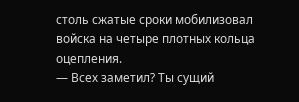столь сжатые сроки мобилизовал войска на четыре плотных кольца оцепления.
— Всех заметил? Ты сущий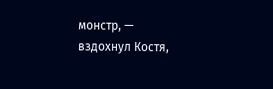монстр, — вздохнул Костя,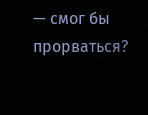— смог бы прорваться?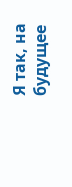Я так, на будущее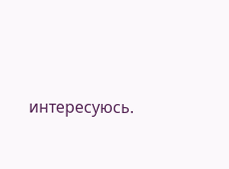интересуюсь.